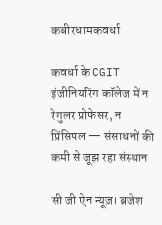कबीरधामकवर्धा

कवर्धा के CGIT इंजीनियरिंग कॉलेज में न रेगुलर प्रोफेसर, न प्रिंसिपल — संसाधनों की कमी से जूझ रहा संस्थान

सी जी ऐन न्यूज़। ब्रजेश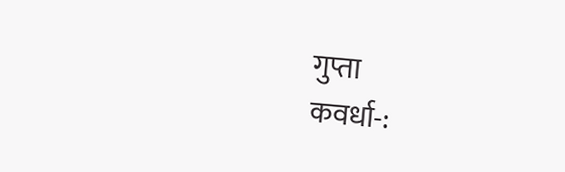गुप्ता
कवर्धा-: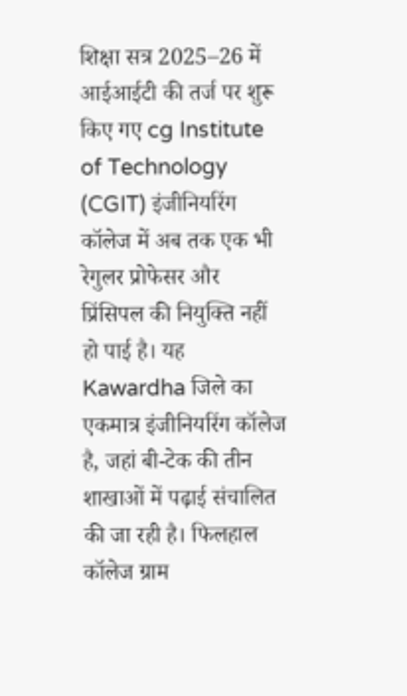शिक्षा सत्र 2025–26 में आईआईटी की तर्ज पर शुरू किए गए cg Institute of Technology (CGIT) इंजीनियरिंग कॉलेज में अब तक एक भी रेगुलर प्रोफेसर और प्रिंसिपल की नियुक्ति नहीं हो पाई है। यह Kawardha जिले का एकमात्र इंजीनियरिंग कॉलेज है, जहां बी-टेक की तीन शाखाओं में पढ़ाई संचालित की जा रही है। फिलहाल कॉलेज ग्राम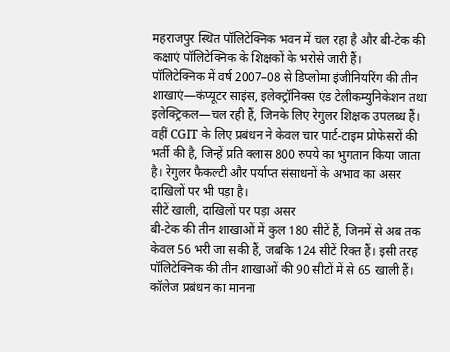महराजपुर स्थित पॉलिटेक्निक भवन में चल रहा है और बी-टेक की कक्षाएं पॉलिटेक्निक के शिक्षकों के भरोसे जारी हैं।
पॉलिटेक्निक में वर्ष 2007–08 से डिप्लोमा इंजीनियरिंग की तीन शाखाएं—कंप्यूटर साइंस, इलेक्ट्रॉनिक्स एंड टेलीकम्युनिकेशन तथा इलेक्ट्रिकल—चल रही हैं, जिनके लिए रेगुलर शिक्षक उपलब्ध हैं। वहीं CGIT के लिए प्रबंधन ने केवल चार पार्ट-टाइम प्रोफेसरों की भर्ती की है, जिन्हें प्रति क्लास 800 रुपये का भुगतान किया जाता है। रेगुलर फैकल्टी और पर्याप्त संसाधनों के अभाव का असर दाखिलों पर भी पड़ा है।
सीटें खाली, दाखिलों पर पड़ा असर
बी-टेक की तीन शाखाओं में कुल 180 सीटें हैं, जिनमें से अब तक केवल 56 भरी जा सकी हैं, जबकि 124 सीटें रिक्त हैं। इसी तरह पॉलिटेक्निक की तीन शाखाओं की 90 सीटों में से 65 खाली हैं। कॉलेज प्रबंधन का मानना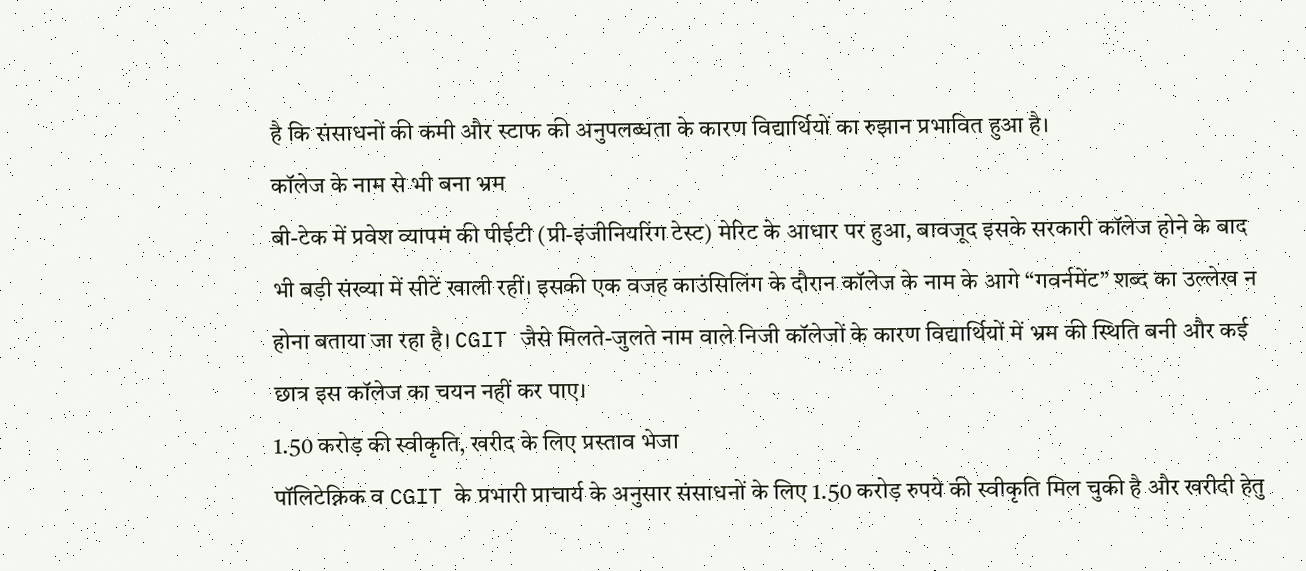है कि संसाधनों की कमी और स्टाफ की अनुपलब्धता के कारण विद्यार्थियों का रुझान प्रभावित हुआ है।
कॉलेज के नाम से भी बना भ्रम
बी-टेक में प्रवेश व्यापमं की पीईटी (प्री-इंजीनियरिंग टेस्ट) मेरिट के आधार पर हुआ, बावजूद इसके सरकारी कॉलेज होने के बाद भी बड़ी संख्या में सीटें खाली रहीं। इसकी एक वजह काउंसिलिंग के दौरान कॉलेज के नाम के आगे “गवर्नमेंट” शब्द का उल्लेख न होना बताया जा रहा है। CGIT जैसे मिलते-जुलते नाम वाले निजी कॉलेजों के कारण विद्यार्थियों में भ्रम की स्थिति बनी और कई छात्र इस कॉलेज का चयन नहीं कर पाए।
1.50 करोड़ की स्वीकृति, खरीद के लिए प्रस्ताव भेजा
पॉलिटेक्निक व CGIT के प्रभारी प्राचार्य के अनुसार संसाधनों के लिए 1.50 करोड़ रुपये की स्वीकृति मिल चुकी है और खरीदी हेतु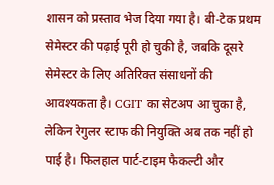शासन को प्रस्ताव भेज दिया गया है। बी-टेक प्रथम सेमेस्टर की पढ़ाई पूरी हो चुकी है, जबकि दूसरे सेमेस्टर के लिए अतिरिक्त संसाधनों की आवश्यकता है। CGIT का सेटअप आ चुका है, लेकिन रेगुलर स्टाफ की नियुक्ति अब तक नहीं हो पाई है। फिलहाल पार्ट-टाइम फैकल्टी और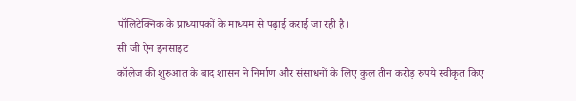पॉलिटेक्निक के प्राध्यापकों के माध्यम से पढ़ाई कराई जा रही है।
सी जी ऐन इनसाइट
कॉलेज की शुरुआत के बाद शासन ने निर्माण और संसाधनों के लिए कुल तीन करोड़ रुपये स्वीकृत किए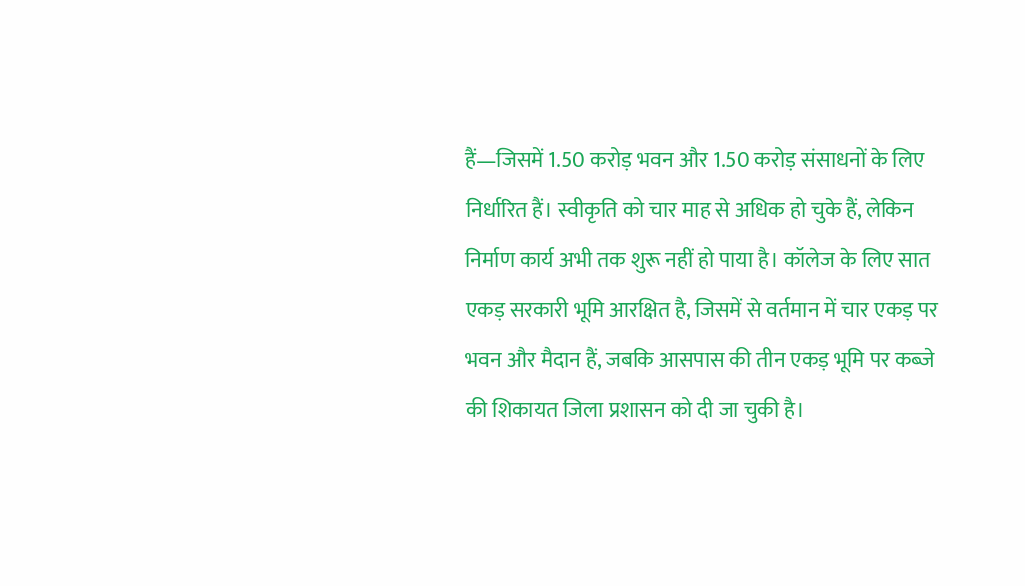हैं—जिसमें 1.50 करोड़ भवन और 1.50 करोड़ संसाधनों के लिए निर्धारित हैं। स्वीकृति को चार माह से अधिक हो चुके हैं, लेकिन निर्माण कार्य अभी तक शुरू नहीं हो पाया है। कॉलेज के लिए सात एकड़ सरकारी भूमि आरक्षित है, जिसमें से वर्तमान में चार एकड़ पर भवन और मैदान हैं, जबकि आसपास की तीन एकड़ भूमि पर कब्जे की शिकायत जिला प्रशासन को दी जा चुकी है।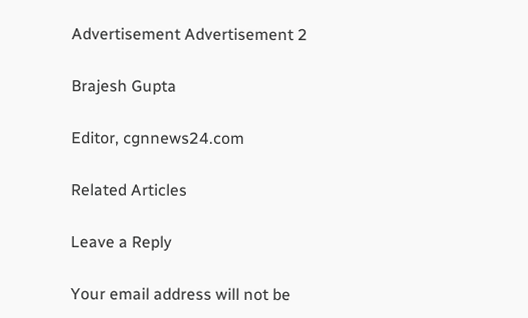Advertisement Advertisement 2

Brajesh Gupta

Editor, cgnnews24.com

Related Articles

Leave a Reply

Your email address will not be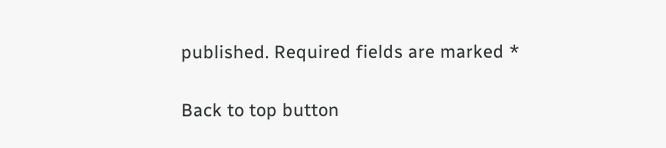published. Required fields are marked *

Back to top button